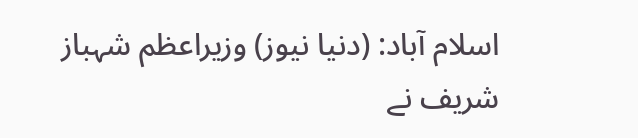اسلام آباد: (دنیا نیوز) وزیراعظم شہباز شریف نے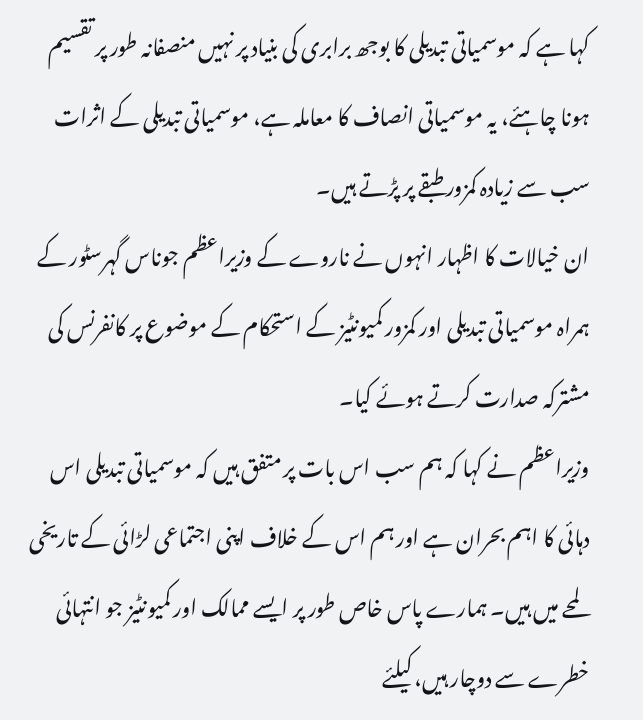کہا ہے کہ موسمیاتی تبدیلی کا بوجھ برابری کی بنیاد پر نہیں منصفانہ طور پر تقسیم ہونا چاہئے، یہ موسمیاتی انصاف کا معاملہ ہے، موسمیاتی تبدیلی کے اثرات سب سے زیادہ کمزور طبقے پر پڑتے ہیں۔
ان خیالات کا اظہار انہوں نے ناروے کے وزیراعظم جوناس گہرسٹور کے ہمراہ موسمیاتی تبدیلی اور کمزور کمیونٹیز کے استحکام کے موضوع پر کانفرنس کی مشترکہ صدارت کرتے ہوئے کیا۔
وزیراعظم نے کہا کہ ہم سب اس بات پر متفق ہیں کہ موسمیاتی تبدیلی اس دہائی کا اہم بحران ہے اور ہم اس کے خلاف اپنی اجتماعی لڑائی کے تاریخی لمحے میں ہیں۔ ہمارے پاس خاص طور پر ایسے ممالک اور کمیونٹیز جو انتہائی خطرے سے دوچار ہیں، کیلئے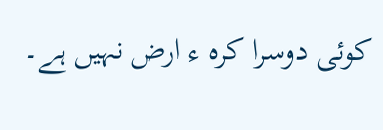کوئی دوسرا کرہ ء ارض نہیں ہے۔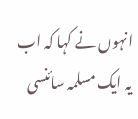انہوں نے کہا کہ اب یہ ایک مسلمہ سائنسی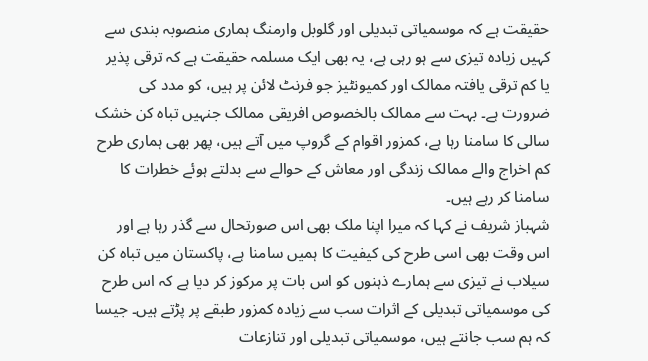حقیقت ہے کہ موسمیاتی تبدیلی اور گلوبل وارمنگ ہماری منصوبہ بندی سے کہیں زیادہ تیزی سے ہو رہی ہے، یہ بھی ایک مسلمہ حقیقت ہے کہ ترقی پذیر یا کم ترقی یافتہ ممالک اور کمیونٹیز جو فرنٹ لائن پر ہیں، کو مدد کی ضرورت ہے۔ بہت سے ممالک بالخصوص افریقی ممالک جنہیں تباہ کن خشک سالی کا سامنا رہا ہے، کمزور اقوام کے گروپ میں آتے ہیں، پھر بھی ہماری طرح کم اخراج والے ممالک زندگی اور معاش کے حوالے سے بدلتے ہوئے خطرات کا سامنا کر رہے ہیں۔
شہباز شریف نے کہا کہ میرا اپنا ملک بھی اس صورتحال سے گذر رہا ہے اور اس وقت بھی اسی طرح کی کیفیت کا ہمیں سامنا ہے، پاکستان میں تباہ کن سیلاب نے تیزی سے ہمارے ذہنوں کو اس بات پر مرکوز کر دیا ہے کہ اس طرح کی موسمیاتی تبدیلی کے اثرات سب سے زیادہ کمزور طبقے پر پڑتے ہیں۔ جیسا کہ ہم سب جانتے ہیں، موسمیاتی تبدیلی اور تنازعات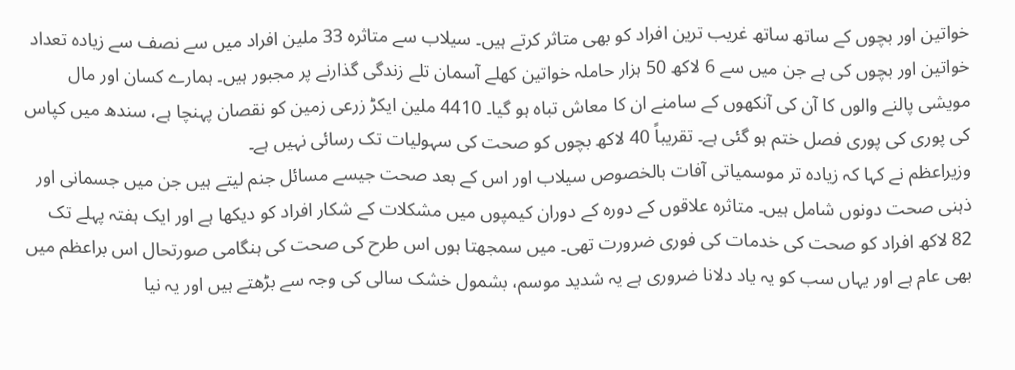خواتین اور بچوں کے ساتھ ساتھ غریب ترین افراد کو بھی متاثر کرتے ہیں۔ سیلاب سے متاثرہ 33 ملین افراد میں سے نصف سے زیادہ تعداد خواتین اور بچوں کی ہے جن میں سے 6 لاکھ 50 ہزار حاملہ خواتین کھلے آسمان تلے زندگی گذارنے پر مجبور ہیں۔ ہمارے کسان اور مال مویشی پالنے والوں کا آن کی آنکھوں کے سامنے ان کا معاش تباہ ہو گیا۔ 4410 ملین ایکڑ زرعی زمین کو نقصان پہنچا ہے، سندھ میں کپاس کی پوری کی پوری فصل ختم ہو گئی ہے۔ تقریباً 40 لاکھ بچوں کو صحت کی سہولیات تک رسائی نہیں ہے۔
وزیراعظم نے کہا کہ زیادہ تر موسمیاتی آفات بالخصوص سیلاب اور اس کے بعد صحت جیسے مسائل جنم لیتے ہیں جن میں جسمانی اور ذہنی صحت دونوں شامل ہیں۔ متاثرہ علاقوں کے دورہ کے دوران کیمپوں میں مشکلات کے شکار افراد کو دیکھا ہے اور ایک ہفتہ پہلے تک 82 لاکھ افراد کو صحت کی خدمات کی فوری ضرورت تھی۔ میں سمجھتا ہوں اس طرح کی صحت کی ہنگامی صورتحال اس براعظم میں بھی عام ہے اور یہاں سب کو یہ یاد دلانا ضروری ہے یہ شدید موسم، بشمول خشک سالی کی وجہ سے بڑھتے ہیں اور یہ نیا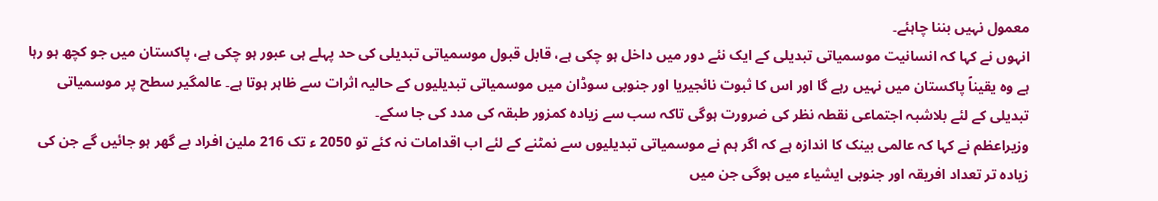معمول نہیں بننا چاہئے۔
انہوں نے کہا کہ انسانیت موسمیاتی تبدیلی کے ایک نئے دور میں داخل ہو چکی ہے، قابل قبول موسمیاتی تبدیلی کی حد پہلے ہی عبور ہو چکی ہے، پاکستان میں جو کچھ ہو رہا ہے وہ یقیناً پاکستان میں نہیں رہے گا اور اس کا ثبوت نائجیریا اور جنوبی سوڈان میں موسمیاتی تبدیلیوں کے حالیہ اثرات سے ظاہر ہوتا ہے۔ عالمگیر سطح پر موسمیاتی تبدیلی کے لئے بلاشبہ اجتماعی نقطہ نظر کی ضرورت ہوگی تاکہ سب سے زیادہ کمزور طبقہ کی مدد کی جا سکے۔
وزیراعظم نے کہا کہ عالمی بینک کا اندازہ ہے کہ اگر ہم نے موسمیاتی تبدیلیوں سے نمٹنے کے لئے اب اقدامات نہ کئے تو 2050 ء تک 216 ملین افراد بے گھر ہو جائیں گے جن کی زیادہ تر تعداد افریقہ اور جنوبی ایشیاء میں ہوگی جن میں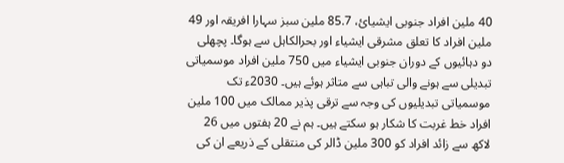40 ملین افراد جنوبی ایشیائ، 85.7 ملین سبز سہارا افریقہ اور 49 ملین افراد کا تعلق مشرقی ایشیاء اور بحرالکاہل سے ہوگا۔ پچھلی دو دہائیوں کے دوران جنوبی ایشیاء میں 750 ملین افراد موسمیاتی تبدیلی سے ہونے والی تباہی سے متاثر ہوئے ہیں۔ 2030ء تک موسمیاتی تبدیلیوں کی وجہ سے ترقی پذیر ممالک میں 100 ملین افراد خط غربت کا شکار ہو سکتے ہیں۔ ہم نے 20 ہفتوں میں 26 لاکھ سے زائد افراد کو 300 ملین ڈالر کی منتقلی کے ذریعے ان کی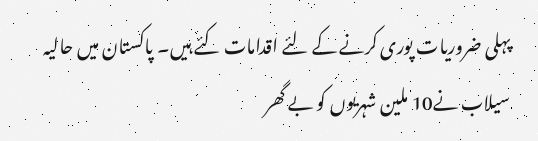پہلی ضروریات پوری کرنے کے لئے اقدامات کئے ہیں۔ پاکستان میں حالیہ سیلاب نے10 ملین شہریوں کو بے گھر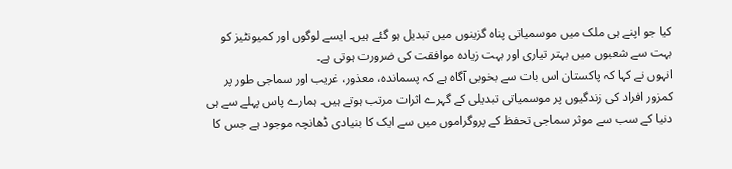کیا جو اپنے ہی ملک میں موسمیاتی پناہ گزینوں میں تبدیل ہو گئے ہیں۔ ایسے لوگوں اور کمیونٹیز کو بہت سے شعبوں میں بہتر تیاری اور بہت زیادہ موافقت کی ضرورت ہوتی ہے۔
انہوں نے کہا کہ پاکستان اس بات سے بخوبی آگاہ ہے کہ پسماندہ، معذور، غریب اور سماجی طور پر کمزور افراد کی زندگیوں پر موسمیاتی تبدیلی کے گہرے اثرات مرتب ہوتے ہیں۔ ہمارے پاس پہلے سے ہی دنیا کے سب سے موثر سماجی تحفظ کے پروگراموں میں سے ایک کا بنیادی ڈھانچہ موجود ہے جس کا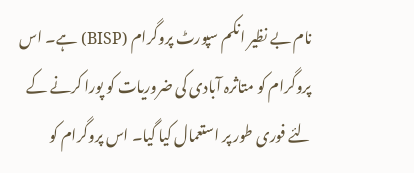نام بے نظیر انکم سپورٹ پروگرام (BISP) ہے۔ اس پروگرام کو متاثرہ آبادی کی ضروریات کو پورا کرنے کے لئے فوری طور پر استعمال کیا گیا۔ اس پروگرام کو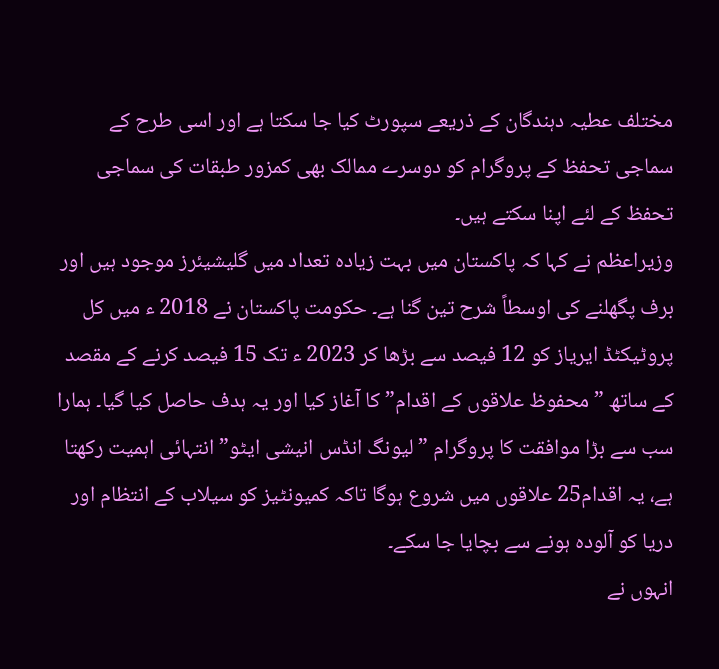مختلف عطیہ دہندگان کے ذریعے سپورٹ کیا جا سکتا ہے اور اسی طرح کے سماجی تحفظ کے پروگرام کو دوسرے ممالک بھی کمزور طبقات کی سماجی تحفظ کے لئے اپنا سکتے ہیں۔
وزیراعظم نے کہا کہ پاکستان میں بہت زیادہ تعداد میں گلیشیئرز موجود ہیں اور برف پگھلنے کی اوسطاً شرح تین گنا ہے۔ حکومت پاکستان نے 2018 ء میں کل پروٹیکٹڈ ایریاز کو 12 فیصد سے بڑھا کر 2023 ء تک 15 فیصد کرنے کے مقصد کے ساتھ ”محفوظ علاقوں کے اقدام” کا آغاز کیا اور یہ ہدف حاصل کیا گیا۔ ہمارا سب سے بڑا موافقت کا پروگرام ”لیونگ انڈس انیشی ایٹو” انتہائی اہمیت رکھتا ہے، یہ اقدام25 علاقوں میں شروع ہوگا تاکہ کمیونٹیز کو سیلاب کے انتظام اور دریا کو آلودہ ہونے سے بچایا جا سکے۔
انہوں نے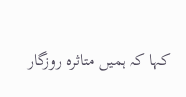کہا کہ ہمیں متاثرہ روزگار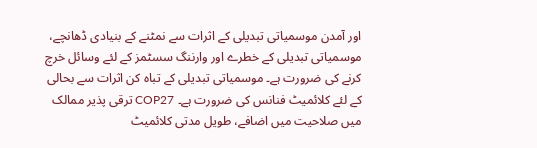اور آمدن موسمیاتی تبدیلی کے اثرات سے نمٹنے کے بنیادی ڈھانچے، موسمیاتی تبدیلی کے خطرے اور وارننگ سسٹمز کے لئے وسائل خرچ کرنے کی ضرورت ہے۔ موسمیاتی تبدیلی کے تباہ کن اثرات سے بحالی کے لئے کلائمیٹ فنانس کی ضرورت ہے۔ COP27 ترقی پذیر ممالک میں صلاحیت میں اضافے، طویل مدتی کلائمیٹ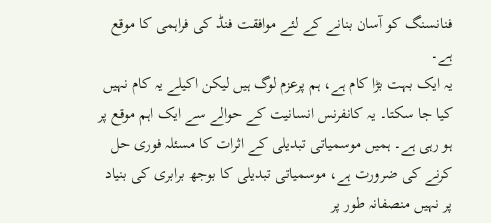فنانسنگ کو آسان بنانے کے لئے موافقت فنڈ کی فراہمی کا موقع ہے۔
یہ ایک بہت بڑا کام ہے، ہم پرعزم لوگ ہیں لیکن اکیلے یہ کام نہیں کیا جا سکتا۔ یہ کانفرنس انسانیت کے حوالے سے ایک اہم موقع پر ہو رہی ہے۔ ہمیں موسمیاتی تبدیلی کے اثرات کا مسئلہ فوری حل کرنے کی ضرورت ہے، موسمیاتی تبدیلی کا بوجھ برابری کی بنیاد پر نہیں منصفانہ طور پر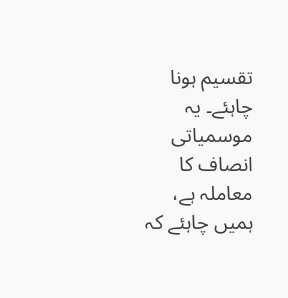تقسیم ہونا چاہئے۔ یہ موسمیاتی انصاف کا معاملہ ہے، ہمیں چاہئے کہ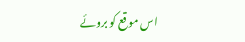اس موقع کو بروئے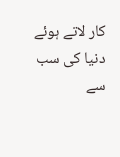کار لاتے ہوئے دنیا کی سب سے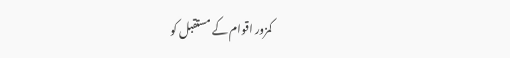کمزور اقوام کے مستقبل کو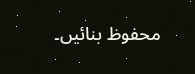محفوظ بنائیں۔